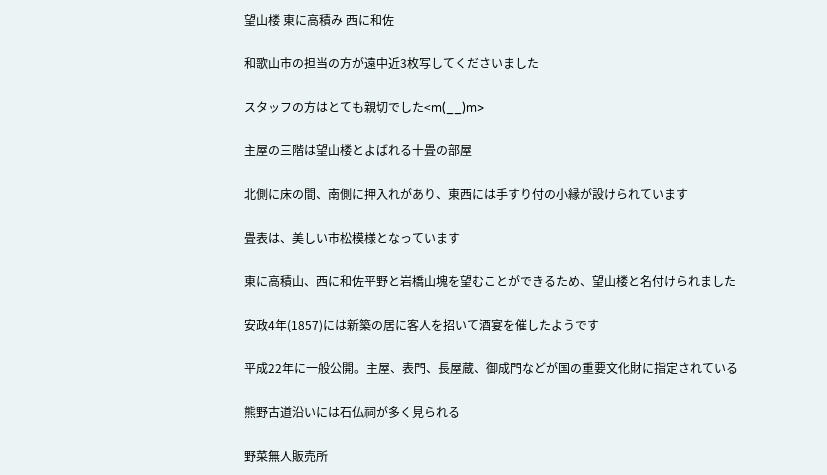望山楼 東に高積み 西に和佐

和歌山市の担当の方が遠中近3枚写してくださいました

スタッフの方はとても親切でした<m(__)m>

主屋の三階は望山楼とよばれる十畳の部屋

北側に床の間、南側に押入れがあり、東西には手すり付の小縁が設けられています

畳表は、美しい市松模様となっています

東に高積山、西に和佐平野と岩橋山塊を望むことができるため、望山楼と名付けられました

安政4年(1857)には新築の居に客人を招いて酒宴を催したようです

平成22年に一般公開。主屋、表門、長屋蔵、御成門などが国の重要文化財に指定されている

熊野古道沿いには石仏祠が多く見られる

野菜無人販売所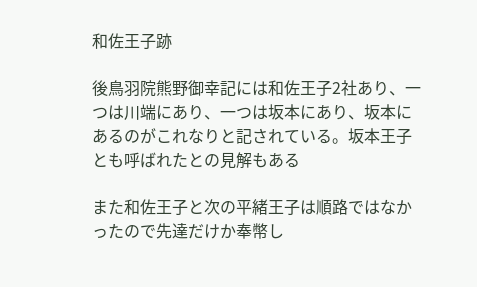和佐王子跡

後鳥羽院熊野御幸記には和佐王子2社あり、一つは川端にあり、一つは坂本にあり、坂本にあるのがこれなりと記されている。坂本王子とも呼ばれたとの見解もある

また和佐王子と次の平緒王子は順路ではなかったので先達だけか奉幣し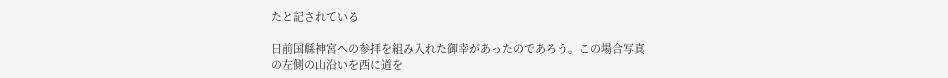たと記されている

日前国縣神宮への参拝を組み入れた御幸があったのであろう。この場合写真の左側の山沿いを西に道を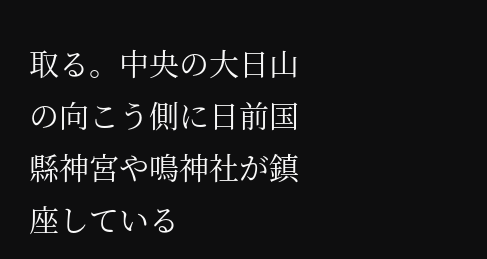取る。中央の大日山の向こう側に日前国縣神宮や鳴神社が鎮座している